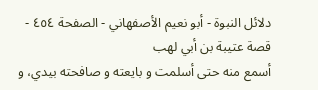دلائل النبوة - أبو نعيم الأصفهاني - الصفحة ٤٥٤ - قصة عتيبة بن أبي لهب
أسمع منه حتى أسلمت و بايعته و صافحته بيدي، و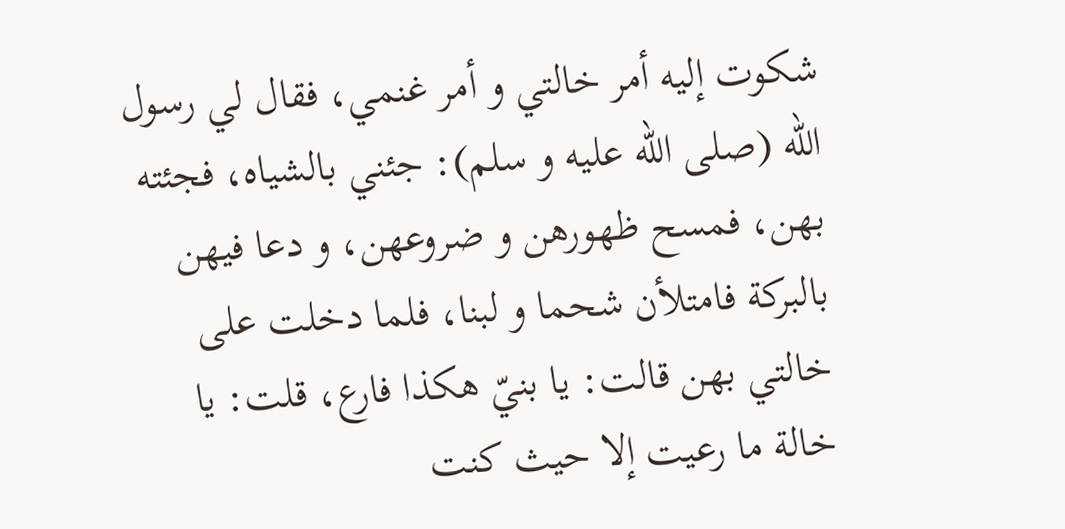شكوت إليه أمر خالتي و أمر غنمي، فقال لي رسول اللّه (صلى اللّه عليه و سلم): جئني بالشياه، فجئته بهن، فمسح ظهورهن و ضروعهن، و دعا فيهن بالبركة فامتلأن شحما و لبنا، فلما دخلت على خالتي بهن قالت: يا بنيّ هكذا فارع، قلت: يا خالة ما رعيت إلا حيث كنت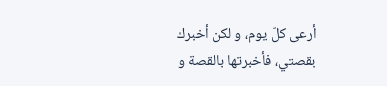أرعى كلّ يوم، و لكن أخبرك بقصتي، فأخبرتها بالقصة و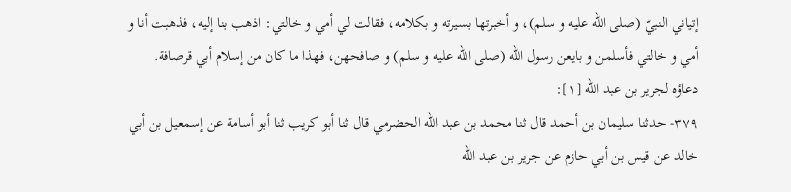إتياني النبيّ (صلى اللّه عليه و سلم)، و أخبرتها بسيرته و بكلامه، فقالت لي أمي و خالتي: اذهب بنا إليه، فذهبت أنا و أمي و خالتي فأسلمن و بايعن رسول اللّه (صلى اللّه عليه و سلم) و صافحهن، فهذا ما كان من إسلام أبي قرصافة.
دعاؤه لجرير بن عبد اللّه [١]:
٣٧٩- حدثنا سليمان بن أحمد قال ثنا محمد بن عبد اللّه الحضرمي قال ثنا أبو كريب ثنا أبو أسامة عن إسمعيل بن أبي خالد عن قيس بن أبي حازم عن جرير بن عبد اللّه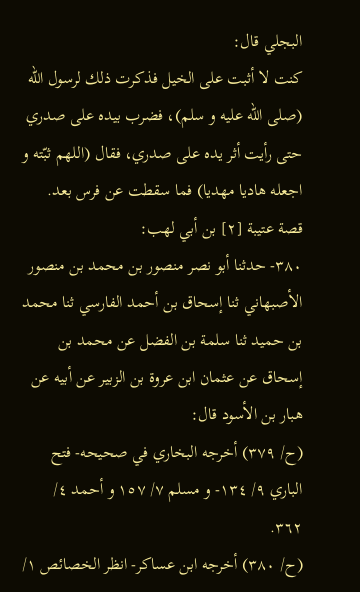البجلي قال:
كنت لا أثبت على الخيل فذكرت ذلك لرسول اللّه (صلى اللّه عليه و سلم)، فضرب بيده على صدري حتى رأيت أثر يده على صدري، فقال (اللهم ثبّته و اجعله هاديا مهديا) فما سقطت عن فرس بعد.
قصة عتيبة [٢] بن أبي لهب:
٣٨٠- حدثنا أبو نصر منصور بن محمد بن منصور الأصبهاني ثنا إسحاق بن أحمد الفارسي ثنا محمد بن حميد ثنا سلمة بن الفضل عن محمد بن إسحاق عن عثمان ابن عروة بن الزبير عن أبيه عن هبار بن الأسود قال:
(ح/ ٣٧٩) أخرجه البخاري في صحيحه- فتح الباري ٩/ ١٣٤- و مسلم ٧/ ١٥٧ و أحمد ٤/ ٣٦٢.
(ح/ ٣٨٠) أخرجه ابن عساكر- انظر الخصائص ١/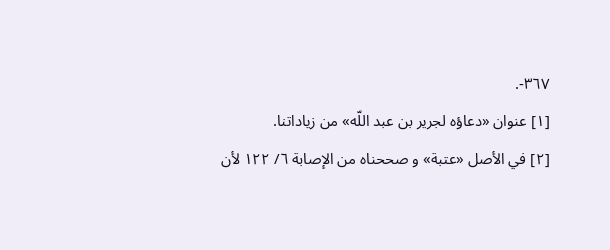٣٦٧-.
[١] عنوان «دعاؤه لجرير بن عبد اللّه» من زياداتنا.
[٢] في الأصل «عتبة» و صححناه من الإصابة ٦/ ١٢٢ لأن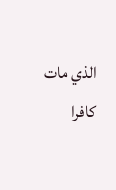الذي مات كافرا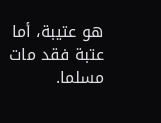هو عتيبة، أما عتبة فقد مات مسلما.